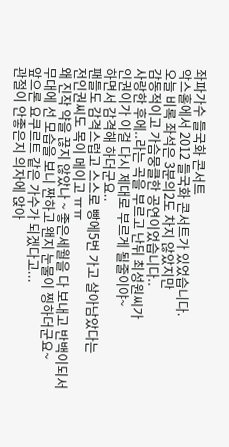좌파가수 들국화 콘서트
악스홀에서 2012 들국화 콘서트가 있었습니다.
오늘 비록 좌석은 3분의2도 차지 않았지만
감동적이고 가슴뭉클한 공연이었습니다..
사랑한 후에..라는 곡을 부르고 난뒤 최성원씨가
인권이가 이걸 다시 제대로 부르게 될줄이야~
하면서 감격해 하더군요..
팬들도 감격스럽고 스스로 빵에5번 가고 살아남았다는
전인권씨도 목이 메이고 ㅠㅠ
왜 진작 약을 끊지 않았나 ~ 좋은세월을 다 보내고 반백이되서
무대에 선 모습을 보니 짠하고 왠지 눈물이 찡하더군요~
앞으론 요쿠르트 같은 가수가 되겠다고...
관절이 안좋은지 의자에 앉아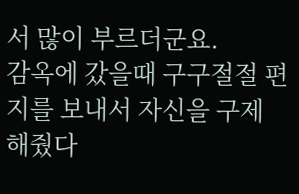서 많이 부르더군요.
감옥에 갔을때 구구절절 편지를 보내서 자신을 구제 해줬다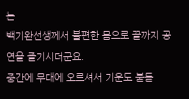는
백기완선생께서 불편한 몸으로 끝까지 공연을 즐기시더군요.
중간에 무대에 오르셔서 기운도 붇돋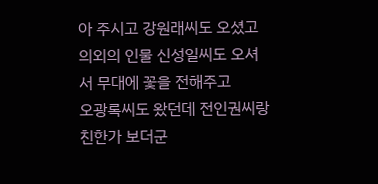아 주시고 강원래씨도 오셨고
의외의 인물 신성일씨도 오셔서 무대에 꽃을 전해주고
오광록씨도 왔던데 전인권씨랑 친한가 보더군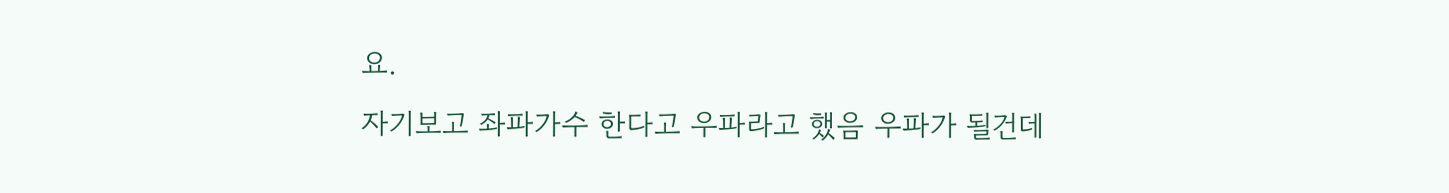요.
자기보고 좌파가수 한다고 우파라고 했음 우파가 될건데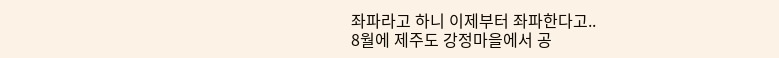좌파라고 하니 이제부터 좌파한다고..
8월에 제주도 강정마을에서 공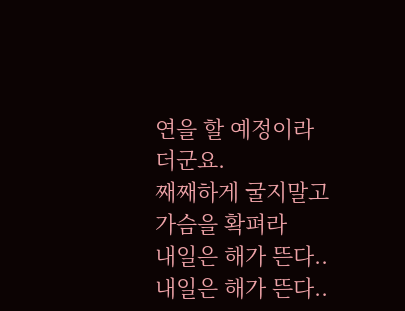연을 할 예정이라더군요.
째째하게 굴지말고 가슴을 확펴라
내일은 해가 뜬다..내일은 해가 뜬다..